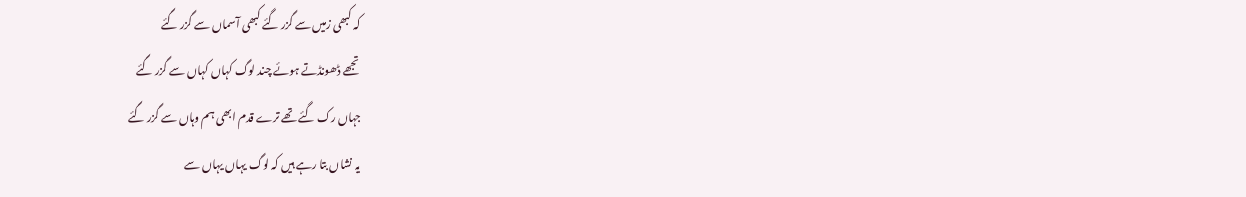کہ کبھی زمیں سے گزر گئے کبھی آسماں سے گزر گئے
تجھے ڈھونڈتے ہوئے چند لوگ کہاں کہاں سے گزر گئے
جہاں رک گئے تھے ترے قدم ابھی ہم وہاں سے گزر گئے
یہ نشاں بتا رہے ہیں کہ لوگ یہاں یہاں سے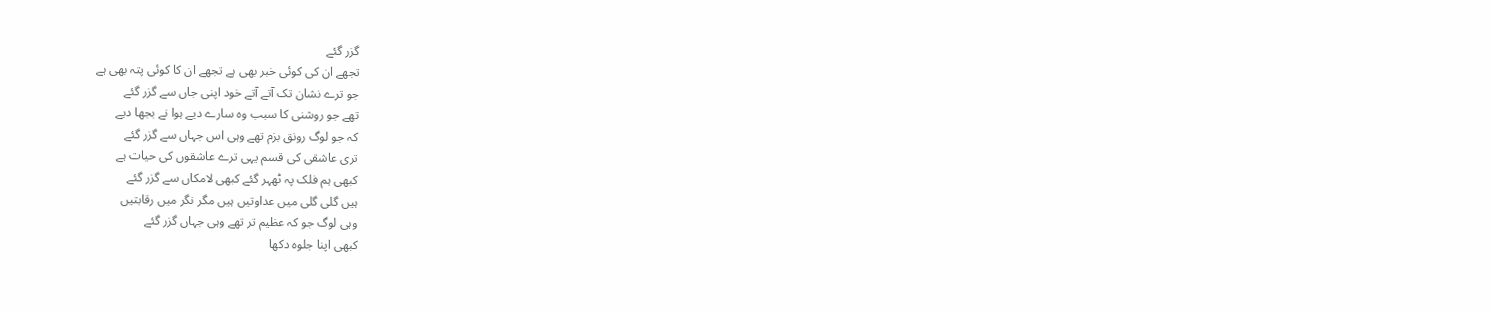گزر گئے
تجھے ان کی کوئی خبر بھی ہے تجھے ان کا کوئی پتہ بھی ہے
جو ترے نشان تک آتے آتے خود اپنی جاں سے گزر گئے
تھے جو روشنی کا سبب وہ سارے دیے ہوا نے بجھا دیے
کہ جو لوگ رونق بزم تھے وہی اس جہاں سے گزر گئے
تری عاشقی کی قسم یہی ترے عاشقوں کی حیات ہے
کبھی ہم فلک پہ ٹھہر گئے کبھی لامکاں سے گزر گئے
ہیں گلی گلی میں عداوتیں ہیں مگر نگر میں رقابتیں
وہی لوگ جو کہ عظیم تر تھے وہی جہاں گزر گئے
کبھی اپنا جلوہ دکھا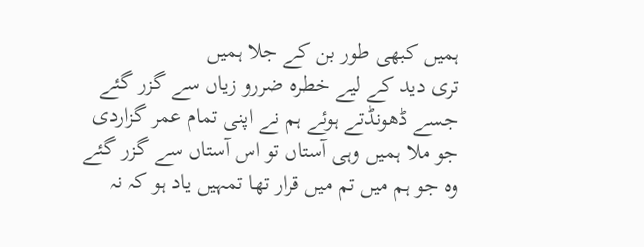ہمیں کبھی طور بن کے جلا ہمیں
تری دید کے لیے خطرہ ضررو زیاں سے گزر گئے
جسے ڈھونڈتے ہوئے ہم نے اپنی تمام عمر گزاردی
جو ملا ہمیں وہی آستاں تو اس آستاں سے گزر گئے
وہ جو ہم میں تم میں قرار تھا تمہیں یاد ہو کہ نہ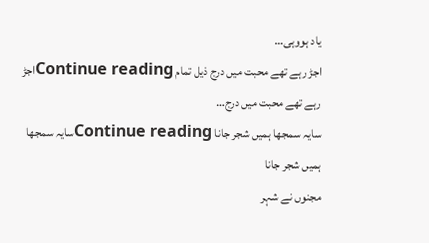یاد ہووہی…
اجڑ رہے تھے محبت میں درج ذیل تمام Continue readingاجڑ رہے تھے محبت میں درج…
سایہ سمجھا ہمیں شجر جانا Continue readingسایہ سمجھا ہمیں شجر جانا
مجنوں نے شہر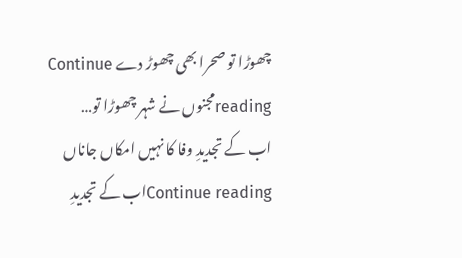چھوڑا تو صحرا بھی چھوڑ دے Continue readingمجنوں نے شہر چھوڑا تو…
اب کے تجدیدِ وفا کا نہیں امکاں جاناں Continue readingاب کے تجدیدِ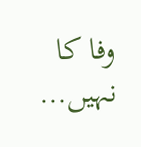وفا کا نہیں…